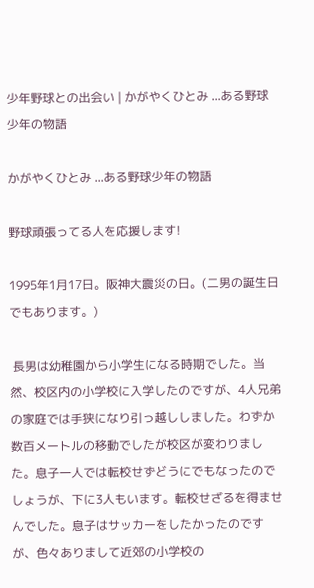少年野球との出会い | かがやくひとみ ...ある野球少年の物語

かがやくひとみ ...ある野球少年の物語

野球頑張ってる人を応援します!

1995年1月17日。阪神大震災の日。(二男の誕生日でもあります。)

 長男は幼稚園から小学生になる時期でした。当然、校区内の小学校に入学したのですが、4人兄弟の家庭では手狭になり引っ越ししました。わずか数百メートルの移動でしたが校区が変わりました。息子一人では転校せずどうにでもなったのでしょうが、下に3人もいます。転校せざるを得ませんでした。息子はサッカーをしたかったのですが、色々ありまして近郊の小学校の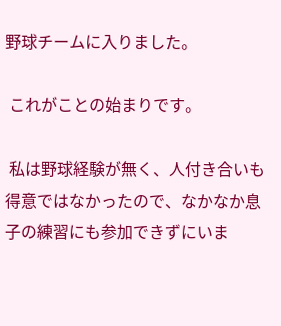野球チームに入りました。

 これがことの始まりです。

 私は野球経験が無く、人付き合いも得意ではなかったので、なかなか息子の練習にも参加できずにいま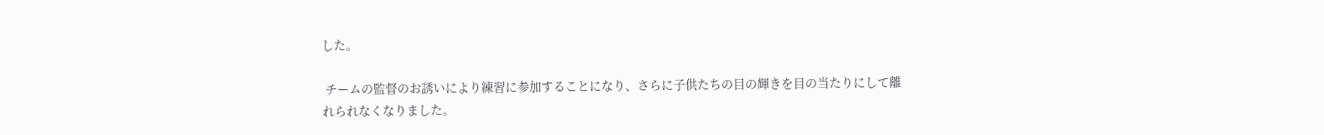した。

 チームの監督のお誘いにより練習に参加することになり、さらに子供たちの目の輝きを目の当たりにして離れられなくなりました。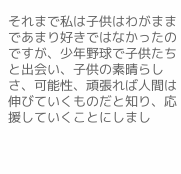それまで私は子供はわがままであまり好きではなかったのですが、少年野球で子供たちと出会い、子供の素晴らしさ、可能性、頑張れば人間は伸びていくものだと知り、応援していくことにしまし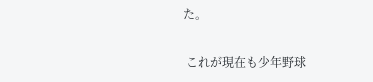た。

 これが現在も少年野球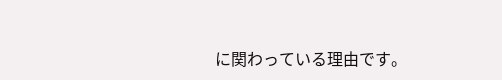に関わっている理由です。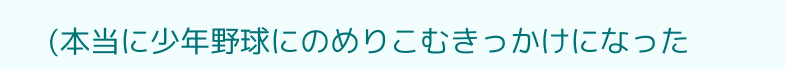(本当に少年野球にのめりこむきっかけになった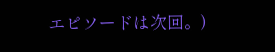エピソードは次回。)